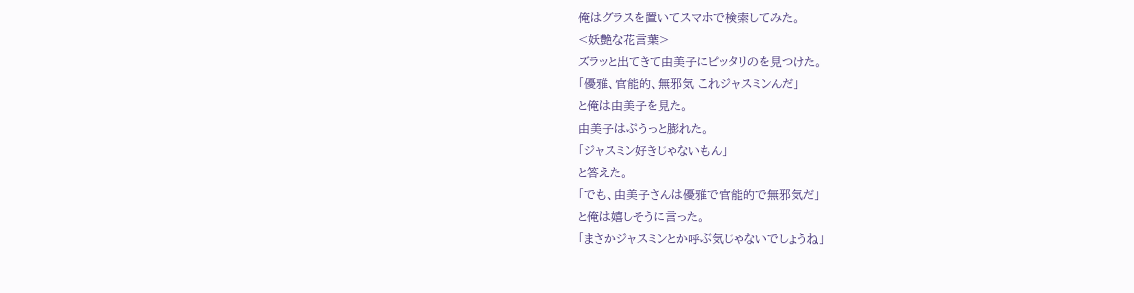俺はグラスを置いてスマホで検索してみた。
<妖艶な花言葉>
ズラッと出てきて由美子にピッタリのを見つけた。
「優雅、官能的、無邪気 これジャスミンんだ」
と俺は由美子を見た。
由美子はぷうっと膨れた。
「ジャスミン好きじゃないもん」
と答えた。
「でも、由美子さんは優雅で官能的で無邪気だ」
と俺は嬉しそうに言った。
「まさかジャスミンとか呼ぶ気じゃないでしょうね」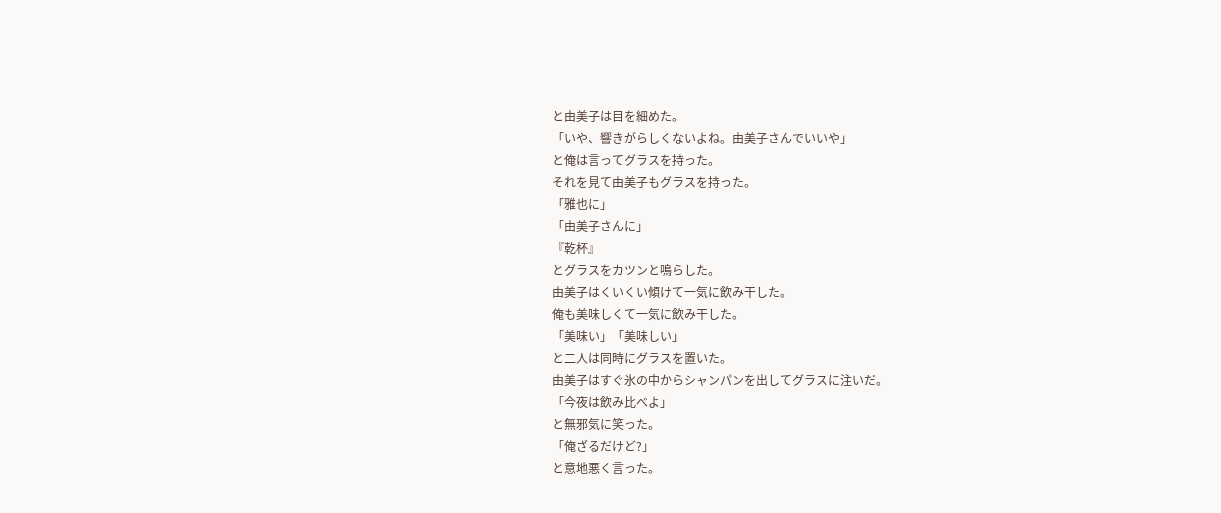と由美子は目を細めた。
「いや、響きがらしくないよね。由美子さんでいいや」
と俺は言ってグラスを持った。
それを見て由美子もグラスを持った。
「雅也に」
「由美子さんに」
『乾杯』
とグラスをカツンと鳴らした。
由美子はくいくい傾けて一気に飲み干した。
俺も美味しくて一気に飲み干した。
「美味い」「美味しい」
と二人は同時にグラスを置いた。
由美子はすぐ氷の中からシャンパンを出してグラスに注いだ。
「今夜は飲み比べよ」
と無邪気に笑った。
「俺ざるだけど?」
と意地悪く言った。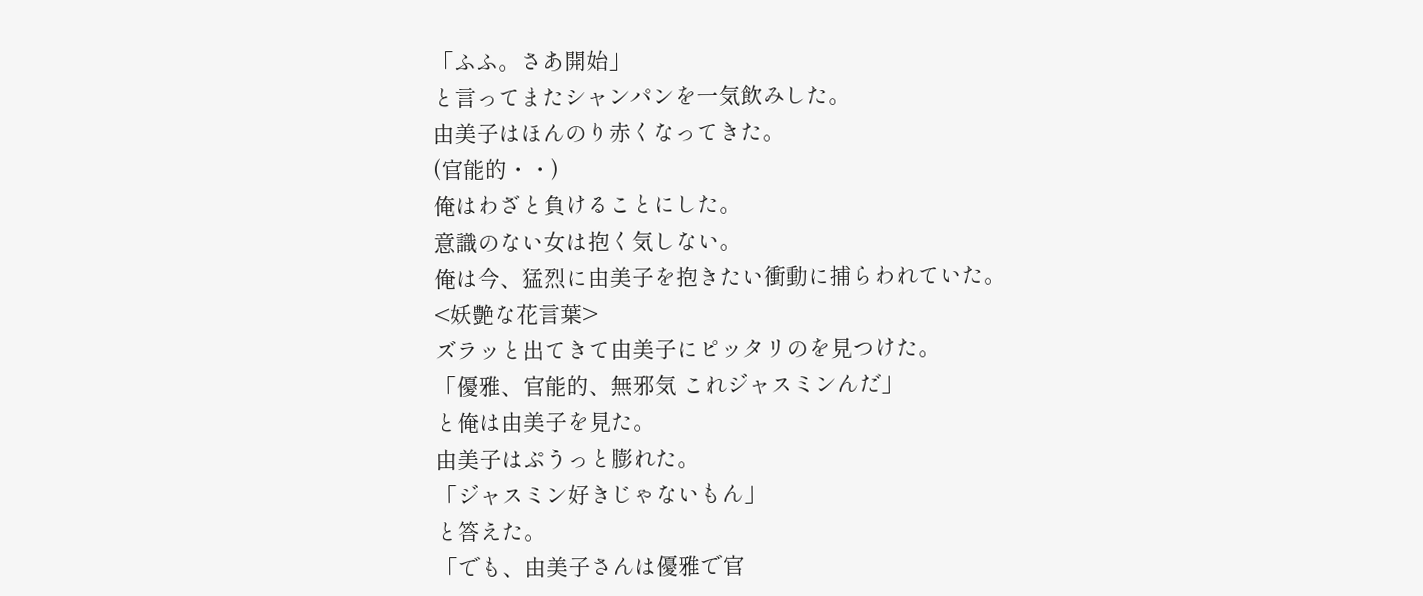「ふふ。さあ開始」
と言ってまたシャンパンを一気飲みした。
由美子はほんのり赤くなってきた。
(官能的・・)
俺はわざと負けることにした。
意識のない女は抱く気しない。
俺は今、猛烈に由美子を抱きたい衝動に捕らわれていた。
<妖艶な花言葉>
ズラッと出てきて由美子にピッタリのを見つけた。
「優雅、官能的、無邪気 これジャスミンんだ」
と俺は由美子を見た。
由美子はぷうっと膨れた。
「ジャスミン好きじゃないもん」
と答えた。
「でも、由美子さんは優雅で官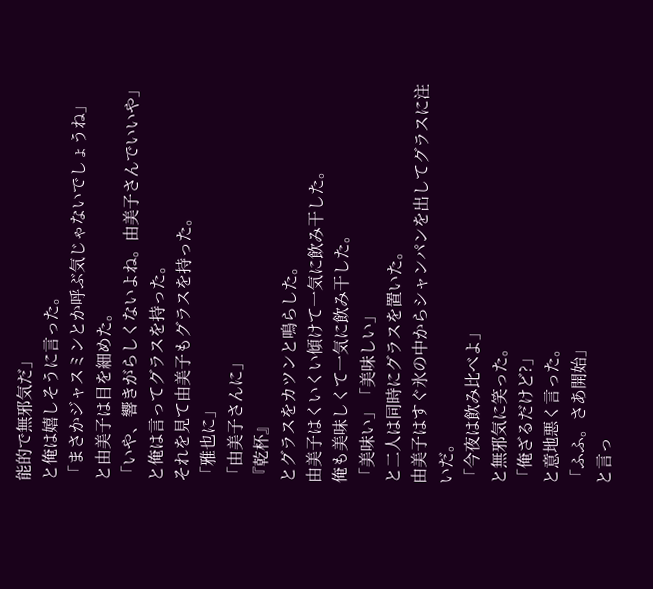能的で無邪気だ」
と俺は嬉しそうに言った。
「まさかジャスミンとか呼ぶ気じゃないでしょうね」
と由美子は目を細めた。
「いや、響きがらしくないよね。由美子さんでいいや」
と俺は言ってグラスを持った。
それを見て由美子もグラスを持った。
「雅也に」
「由美子さんに」
『乾杯』
とグラスをカツンと鳴らした。
由美子はくいくい傾けて一気に飲み干した。
俺も美味しくて一気に飲み干した。
「美味い」「美味しい」
と二人は同時にグラスを置いた。
由美子はすぐ氷の中からシャンパンを出してグラスに注いだ。
「今夜は飲み比べよ」
と無邪気に笑った。
「俺ざるだけど?」
と意地悪く言った。
「ふふ。さあ開始」
と言っ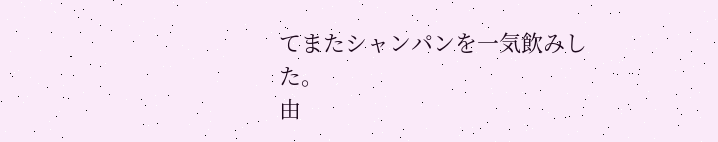てまたシャンパンを一気飲みした。
由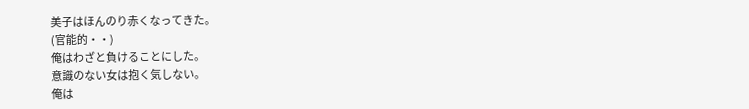美子はほんのり赤くなってきた。
(官能的・・)
俺はわざと負けることにした。
意識のない女は抱く気しない。
俺は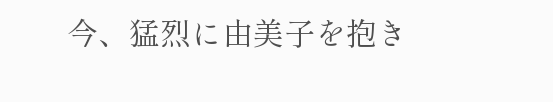今、猛烈に由美子を抱き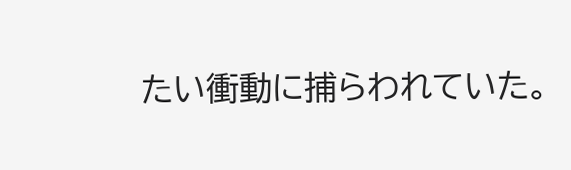たい衝動に捕らわれていた。